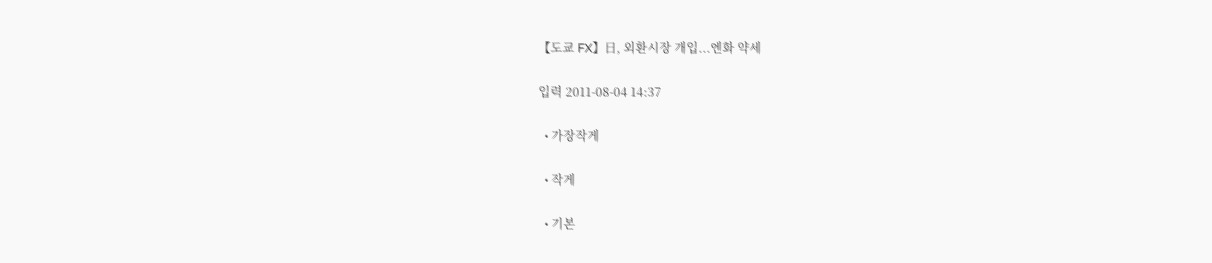【도쿄 FX】日, 외환시장 개입...엔화 약세

입력 2011-08-04 14:37

  • 가장작게

  • 작게

  • 기본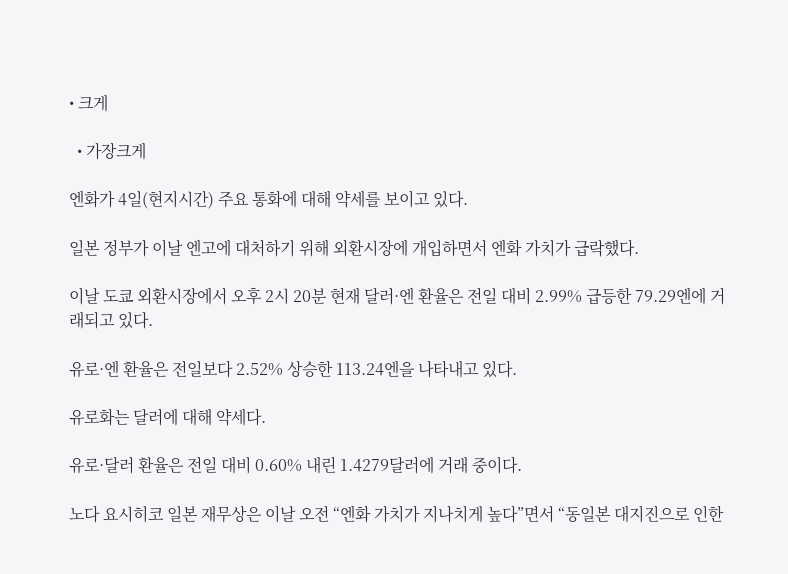• 크게

  • 가장크게

엔화가 4일(현지시간) 주요 통화에 대해 약세를 보이고 있다.

일본 정부가 이날 엔고에 대처하기 위해 외환시장에 개입하면서 엔화 가치가 급락했다.

이날 도쿄 외환시장에서 오후 2시 20분 현재 달러·엔 환율은 전일 대비 2.99% 급등한 79.29엔에 거래되고 있다.

유로·엔 환율은 전일보다 2.52% 상승한 113.24엔을 나타내고 있다.

유로화는 달러에 대해 약세다.

유로·달러 환율은 전일 대비 0.60% 내린 1.4279달러에 거래 중이다.

노다 요시히코 일본 재무상은 이날 오전 “엔화 가치가 지나치게 높다”면서 “동일본 대지진으로 인한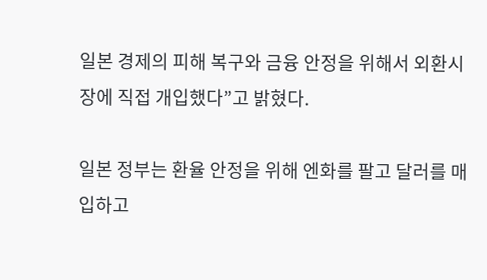일본 경제의 피해 복구와 금융 안정을 위해서 외환시장에 직접 개입했다”고 밝혔다.

일본 정부는 환율 안정을 위해 엔화를 팔고 달러를 매입하고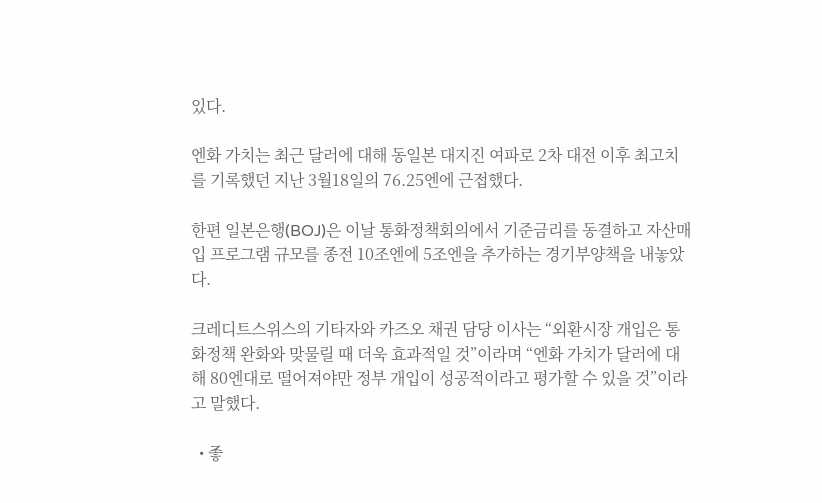있다.

엔화 가치는 최근 달러에 대해 동일본 대지진 여파로 2차 대전 이후 최고치를 기록했던 지난 3월18일의 76.25엔에 근접했다.

한편 일본은행(BOJ)은 이날 통화정책회의에서 기준금리를 동결하고 자산매입 프로그램 규모를 종전 10조엔에 5조엔을 추가하는 경기부양책을 내놓았다.

크레디트스위스의 기타자와 카즈오 채권 담당 이사는 “외환시장 개입은 통화정책 완화와 맞물릴 때 더욱 효과적일 것”이라며 “엔화 가치가 달러에 대해 80엔대로 떨어져야만 정부 개입이 성공적이라고 평가할 수 있을 것”이라고 말했다.

  • 좋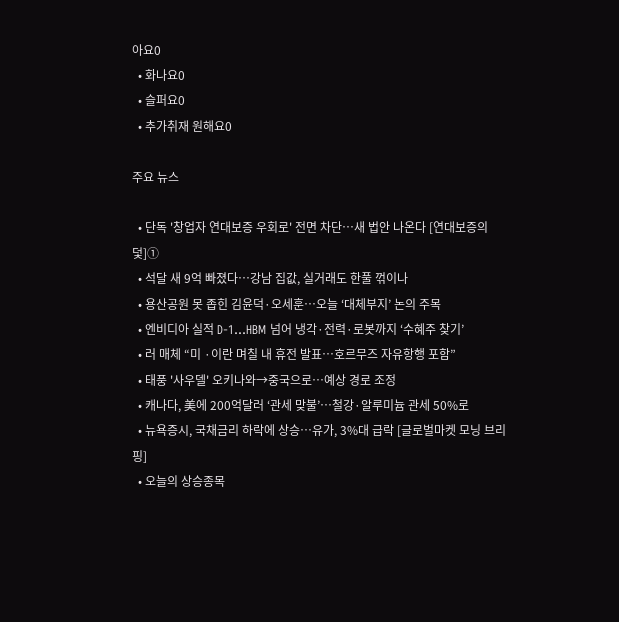아요0
  • 화나요0
  • 슬퍼요0
  • 추가취재 원해요0

주요 뉴스

  • 단독 '창업자 연대보증 우회로' 전면 차단…새 법안 나온다 [연대보증의 덫]①
  • 석달 새 9억 빠졌다⋯강남 집값, 실거래도 한풀 꺾이나
  • 용산공원 못 좁힌 김윤덕·오세훈⋯오늘 ‘대체부지’ 논의 주목
  • 엔비디아 실적 D-1…HBM 넘어 냉각·전력·로봇까지 ‘수혜주 찾기’
  • 러 매체 “미 ·이란 며칠 내 휴전 발표…호르무즈 자유항행 포함”
  • 태풍 '사우델' 오키나와→중국으로…예상 경로 조정
  • 캐나다, 美에 200억달러 ‘관세 맞불’…철강·알루미늄 관세 50%로
  • 뉴욕증시, 국채금리 하락에 상승⋯유가, 3%대 급락 [글로벌마켓 모닝 브리핑]
  • 오늘의 상승종목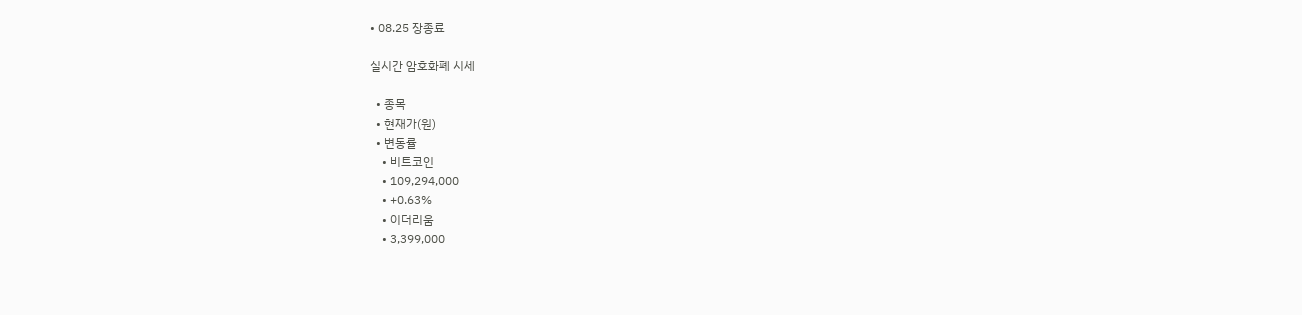• 08.25 장종료

실시간 암호화폐 시세

  • 종목
  • 현재가(원)
  • 변동률
    • 비트코인
    • 109,294,000
    • +0.63%
    • 이더리움
    • 3,399,000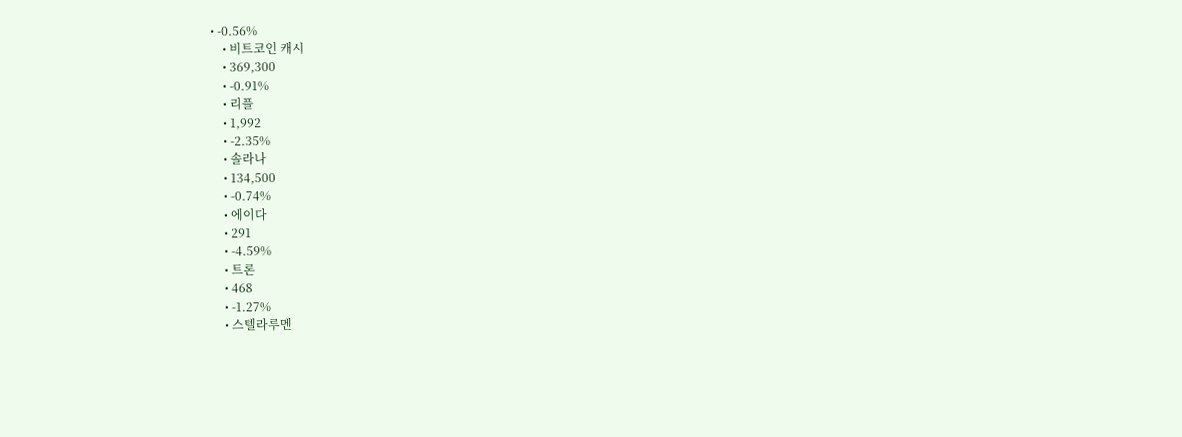• -0.56%
    • 비트코인 캐시
    • 369,300
    • -0.91%
    • 리플
    • 1,992
    • -2.35%
    • 솔라나
    • 134,500
    • -0.74%
    • 에이다
    • 291
    • -4.59%
    • 트론
    • 468
    • -1.27%
    • 스텔라루멘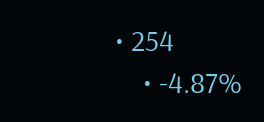• 254
    • -4.87%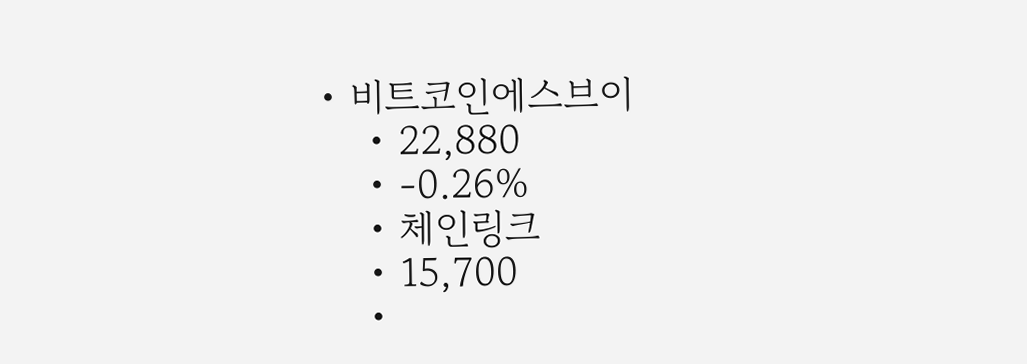• 비트코인에스브이
    • 22,880
    • -0.26%
    • 체인링크
    • 15,700
    •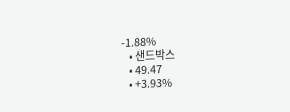-1.88%
    • 샌드박스
    • 49.47
    • +3.93%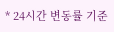* 24시간 변동률 기준